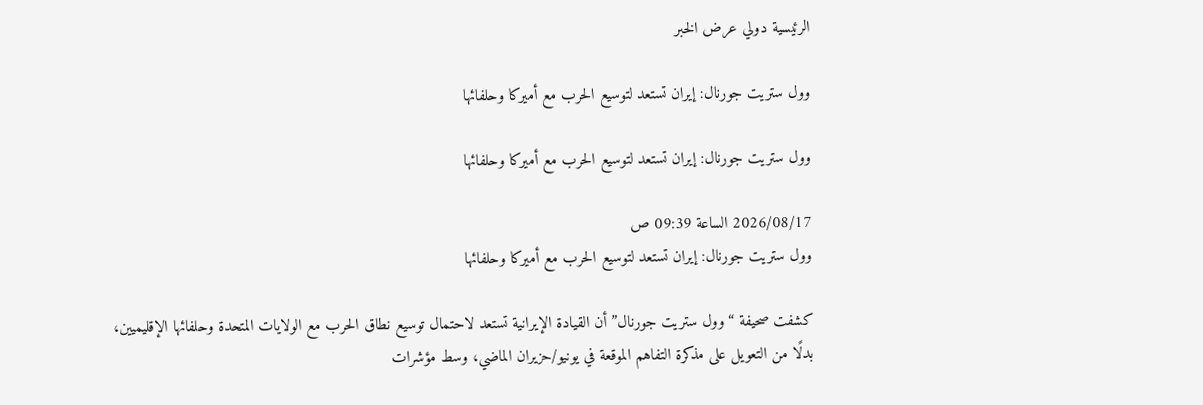الرئيسية دولي عرض الخبر

وول ستريت جورنال: إيران تستعد لتوسيع الحرب مع أميركا وحلفائها

وول ستريت جورنال: إيران تستعد لتوسيع الحرب مع أميركا وحلفائها

2026/08/17 الساعة 09:39 ص
وول ستريت جورنال: إيران تستعد لتوسيع الحرب مع أميركا وحلفائها

كشفت صحيفة “وول ستريت جورنال” أن القيادة الإيرانية تستعد لاحتمال توسيع نطاق الحرب مع الولايات المتحدة وحلفائها الإقليميين، بدلًا من التعويل على مذكرة التفاهم الموقعة في يونيو/حزيران الماضي، وسط مؤشرات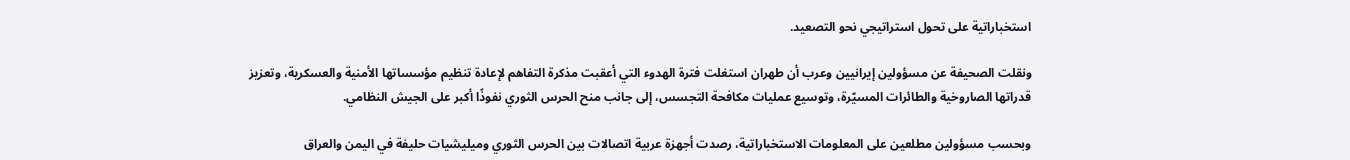استخباراتية على تحول استراتيجي نحو التصعيد.

ونقلت الصحيفة عن مسؤولين إيرانيين وعرب أن طهران استغلت فترة الهدوء التي أعقبت مذكرة التفاهم لإعادة تنظيم مؤسساتها الأمنية والعسكرية، وتعزيز قدراتها الصاروخية والطائرات المسيّرة، وتوسيع عمليات مكافحة التجسس، إلى جانب منح الحرس الثوري نفوذًا أكبر على الجيش النظامي.

وبحسب مسؤولين مطلعين على المعلومات الاستخباراتية، رصدت أجهزة عربية اتصالات بين الحرس الثوري وميليشيات حليفة في اليمن والعراق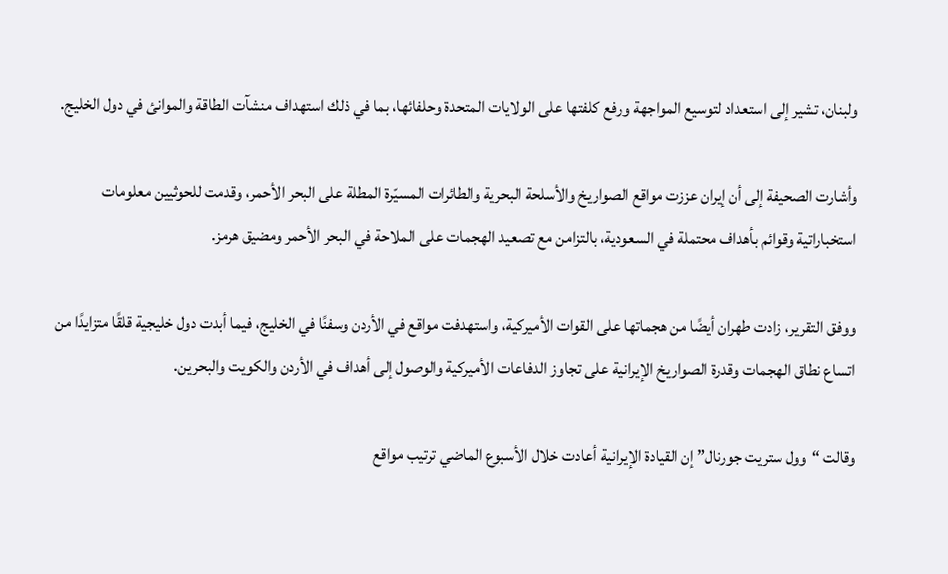ولبنان، تشير إلى استعداد لتوسيع المواجهة ورفع كلفتها على الولايات المتحدة وحلفائها، بما في ذلك استهداف منشآت الطاقة والموانئ في دول الخليج.

وأشارت الصحيفة إلى أن إيران عززت مواقع الصواريخ والأسلحة البحرية والطائرات المسيّرة المطلة على البحر الأحمر، وقدمت للحوثيين معلومات استخباراتية وقوائم بأهداف محتملة في السعودية، بالتزامن مع تصعيد الهجمات على الملاحة في البحر الأحمر ومضيق هرمز.

ووفق التقرير، زادت طهران أيضًا من هجماتها على القوات الأميركية، واستهدفت مواقع في الأردن وسفنًا في الخليج، فيما أبدت دول خليجية قلقًا متزايدًا من اتساع نطاق الهجمات وقدرة الصواريخ الإيرانية على تجاوز الدفاعات الأميركية والوصول إلى أهداف في الأردن والكويت والبحرين.

وقالت “وول ستريت جورنال” إن القيادة الإيرانية أعادت خلال الأسبوع الماضي ترتيب مواقع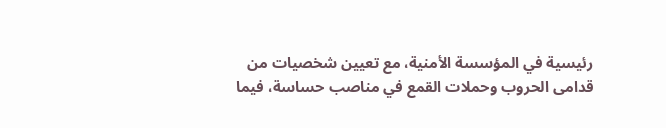رئيسية في المؤسسة الأمنية، مع تعيين شخصيات من قدامى الحروب وحملات القمع في مناصب حساسة، فيما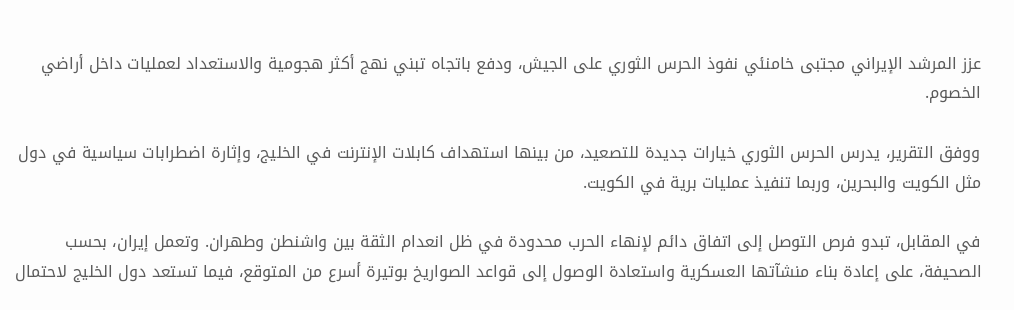عزز المرشد الإيراني مجتبى خامنئي نفوذ الحرس الثوري على الجيش، ودفع باتجاه تبني نهج أكثر هجومية والاستعداد لعمليات داخل أراضي الخصوم.

ووفق التقرير، يدرس الحرس الثوري خيارات جديدة للتصعيد، من بينها استهداف كابلات الإنترنت في الخليج، وإثارة اضطرابات سياسية في دول مثل الكويت والبحرين، وربما تنفيذ عمليات برية في الكويت.

في المقابل، تبدو فرص التوصل إلى اتفاق دائم لإنهاء الحرب محدودة في ظل انعدام الثقة بين واشنطن وطهران. وتعمل إيران، بحسب الصحيفة، على إعادة بناء منشآتها العسكرية واستعادة الوصول إلى قواعد الصواريخ بوتيرة أسرع من المتوقع، فيما تستعد دول الخليج لاحتمال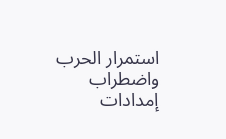استمرار الحرب واضطراب إمدادات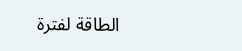الطاقة لفترة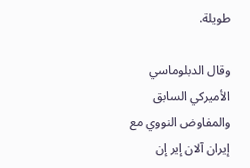طويلة.

وقال الدبلوماسي الأميركي السابق والمفاوض النووي مع إيران آلان إير إن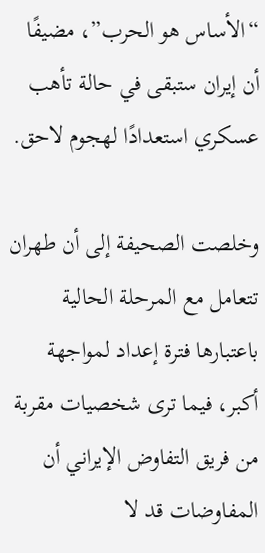“الأساس هو الحرب”، مضيفًا أن إيران ستبقى في حالة تأهب عسكري استعدادًا لهجوم لاحق.

وخلصت الصحيفة إلى أن طهران تتعامل مع المرحلة الحالية باعتبارها فترة إعداد لمواجهة أكبر، فيما ترى شخصيات مقربة من فريق التفاوض الإيراني أن المفاوضات قد لا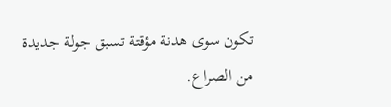تكون سوى هدنة مؤقتة تسبق جولة جديدة من الصراع.